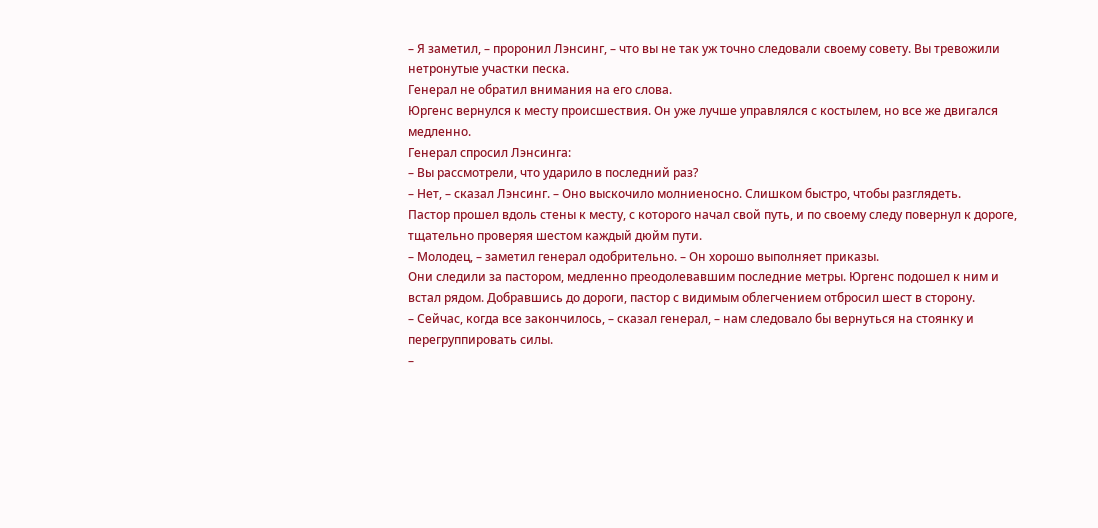– Я заметил, – проронил Лэнсинг, – что вы не так уж точно следовали своему совету. Вы тревожили нетронутые участки песка.
Генерал не обратил внимания на его слова.
Юргенс вернулся к месту происшествия. Он уже лучше управлялся с костылем, но все же двигался медленно.
Генерал спросил Лэнсинга:
– Вы рассмотрели, что ударило в последний раз?
– Нет, – сказал Лэнсинг. – Оно выскочило молниеносно. Слишком быстро, чтобы разглядеть.
Пастор прошел вдоль стены к месту, с которого начал свой путь, и по своему следу повернул к дороге, тщательно проверяя шестом каждый дюйм пути.
– Молодец, – заметил генерал одобрительно. – Он хорошо выполняет приказы.
Они следили за пастором, медленно преодолевавшим последние метры. Юргенс подошел к ним и встал рядом. Добравшись до дороги, пастор с видимым облегчением отбросил шест в сторону.
– Сейчас, когда все закончилось, – сказал генерал, – нам следовало бы вернуться на стоянку и перегруппировать силы.
–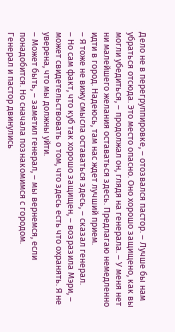Дело не в перегруппировке, – отозвался пастор. – Лучше бы нам убраться отсюда. Это место опасно. Оно хорошо защищено, как вы могли убедиться, – продолжал он, глядя на генерала. – У меня нет ни малейшего желания оставаться здесь. Предлагаю немедленно идти в город. Надеюсь, там нас ждет лучший прием.
– Я тоже не вижу смысла оставаться здесь, – сказал генерал.
– Но сам факт, что куб так хорошо защищен, – возразила Мэри, – может свидетельствовать о том, что здесь есть что охранять. Я не уверена, что мы должны уйти.
– Может быть, – заметил генерал, – мы вернемся, если понадобится. Но сначала познакомимся с городом.
Генерал и пастор двинулись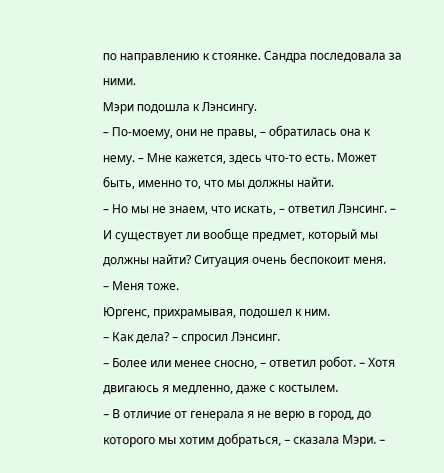по направлению к стоянке. Сандра последовала за ними.
Мэри подошла к Лэнсингу.
– По-моему, они не правы, – обратилась она к нему. – Мне кажется, здесь что-то есть. Может быть, именно то, что мы должны найти.
– Но мы не знаем, что искать, – ответил Лэнсинг. – И существует ли вообще предмет, который мы должны найти? Ситуация очень беспокоит меня.
– Меня тоже.
Юргенс, прихрамывая, подошел к ним.
– Как дела? – спросил Лэнсинг.
– Более или менее сносно, – ответил робот. – Хотя двигаюсь я медленно, даже с костылем.
– В отличие от генерала я не верю в город, до которого мы хотим добраться, – сказала Мэри. –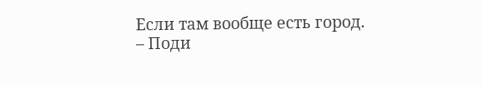Если там вообще есть город.
– Поди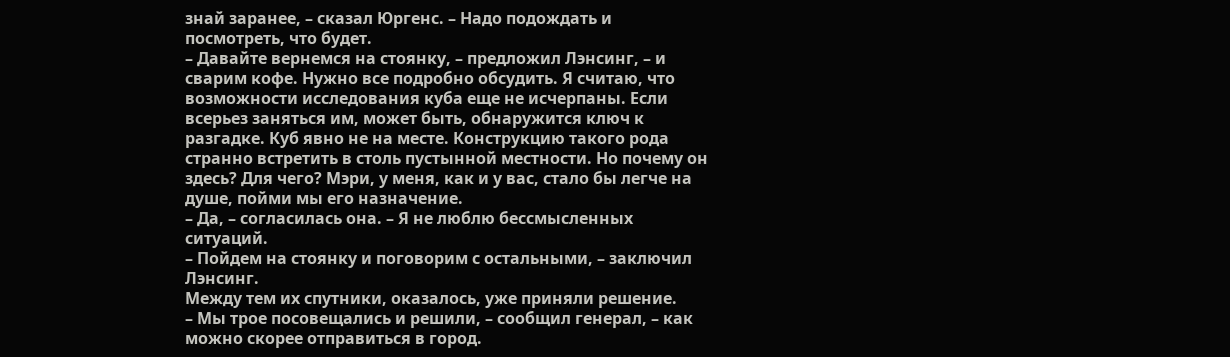знай заранее, – сказал Юргенс. – Надо подождать и посмотреть, что будет.
– Давайте вернемся на стоянку, – предложил Лэнсинг, – и сварим кофе. Нужно все подробно обсудить. Я считаю, что возможности исследования куба еще не исчерпаны. Если всерьез заняться им, может быть, обнаружится ключ к разгадке. Куб явно не на месте. Конструкцию такого рода странно встретить в столь пустынной местности. Но почему он здесь? Для чего? Мэри, у меня, как и у вас, стало бы легче на душе, пойми мы его назначение.
– Да, – согласилась она. – Я не люблю бессмысленных ситуаций.
– Пойдем на стоянку и поговорим с остальными, – заключил Лэнсинг.
Между тем их спутники, оказалось, уже приняли решение.
– Мы трое посовещались и решили, – сообщил генерал, – как можно скорее отправиться в город.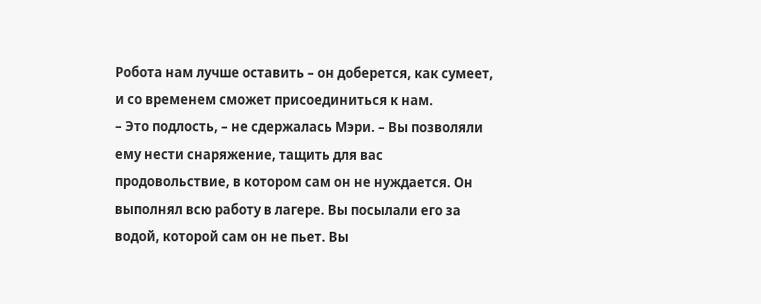Робота нам лучше оставить – он доберется, как сумеет, и со временем сможет присоединиться к нам.
– Это подлость, – не сдержалась Мэри. – Вы позволяли ему нести снаряжение, тащить для вас продовольствие, в котором сам он не нуждается. Он выполнял всю работу в лагере. Вы посылали его за водой, которой сам он не пьет. Вы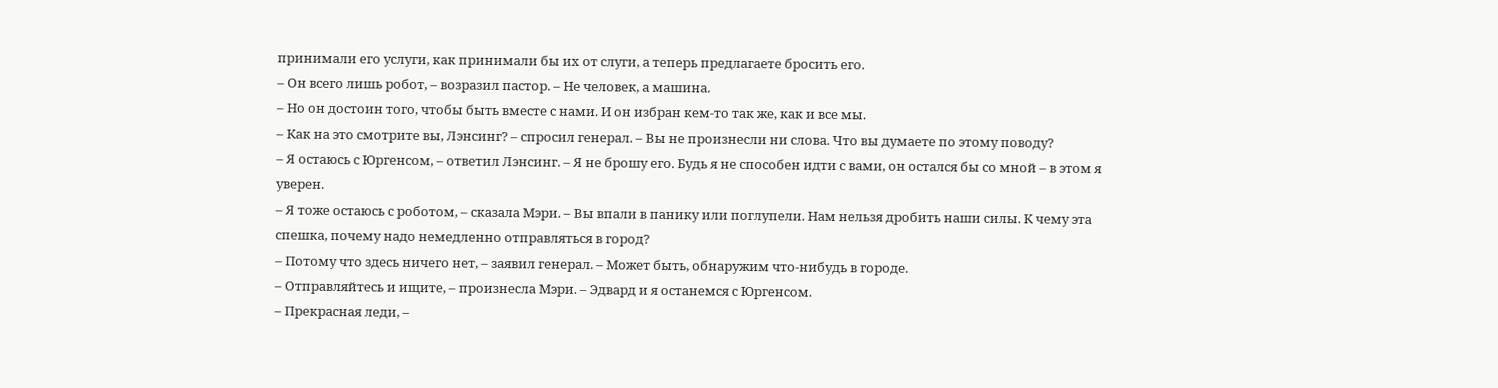принимали его услуги, как принимали бы их от слуги, а теперь предлагаете бросить его.
– Он всего лишь робот, – возразил пастор. – Не человек, а машина.
– Но он достоин того, чтобы быть вместе с нами. И он избран кем-то так же, как и все мы.
– Как на это смотрите вы, Лэнсинг? – спросил генерал. – Вы не произнесли ни слова. Что вы думаете по этому поводу?
– Я остаюсь с Юргенсом, – ответил Лэнсинг. – Я не брошу его. Будь я не способен идти с вами, он остался бы со мной – в этом я уверен.
– Я тоже остаюсь с роботом, – сказала Мэри. – Вы впали в панику или поглупели. Нам нельзя дробить наши силы. К чему эта спешка, почему надо немедленно отправляться в город?
– Потому что здесь ничего нет, – заявил генерал. – Может быть, обнаружим что-нибудь в городе.
– Отправляйтесь и ищите, – произнесла Мэри. – Эдвард и я останемся с Юргенсом.
– Прекрасная леди, –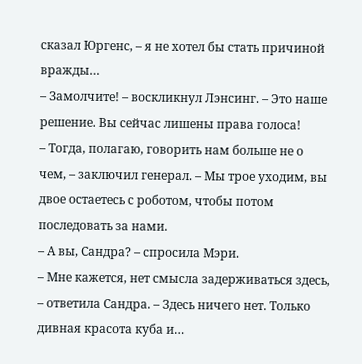сказал Юргенс, – я не хотел бы стать причиной вражды…
– Замолчите! – воскликнул Лэнсинг. – Это наше решение. Вы сейчас лишены права голоса!
– Тогда, полагаю, говорить нам больше не о чем, – заключил генерал. – Мы трое уходим, вы двое остаетесь с роботом, чтобы потом последовать за нами.
– А вы, Сандра? – спросила Мэри.
– Мне кажется, нет смысла задерживаться здесь, – ответила Сандра. – Здесь ничего нет. Только дивная красота куба и…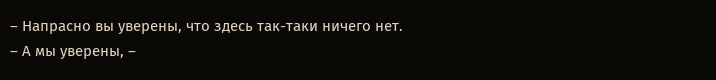– Напрасно вы уверены, что здесь так-таки ничего нет.
– А мы уверены, –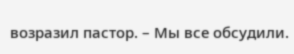возразил пастор. – Мы все обсудили.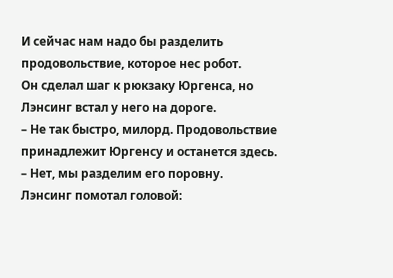И сейчас нам надо бы разделить продовольствие, которое нес робот.
Он сделал шаг к рюкзаку Юргенса, но Лэнсинг встал у него на дороге.
– Не так быстро, милорд. Продовольствие принадлежит Юргенсу и останется здесь.
– Нет, мы разделим его поровну.
Лэнсинг помотал головой: